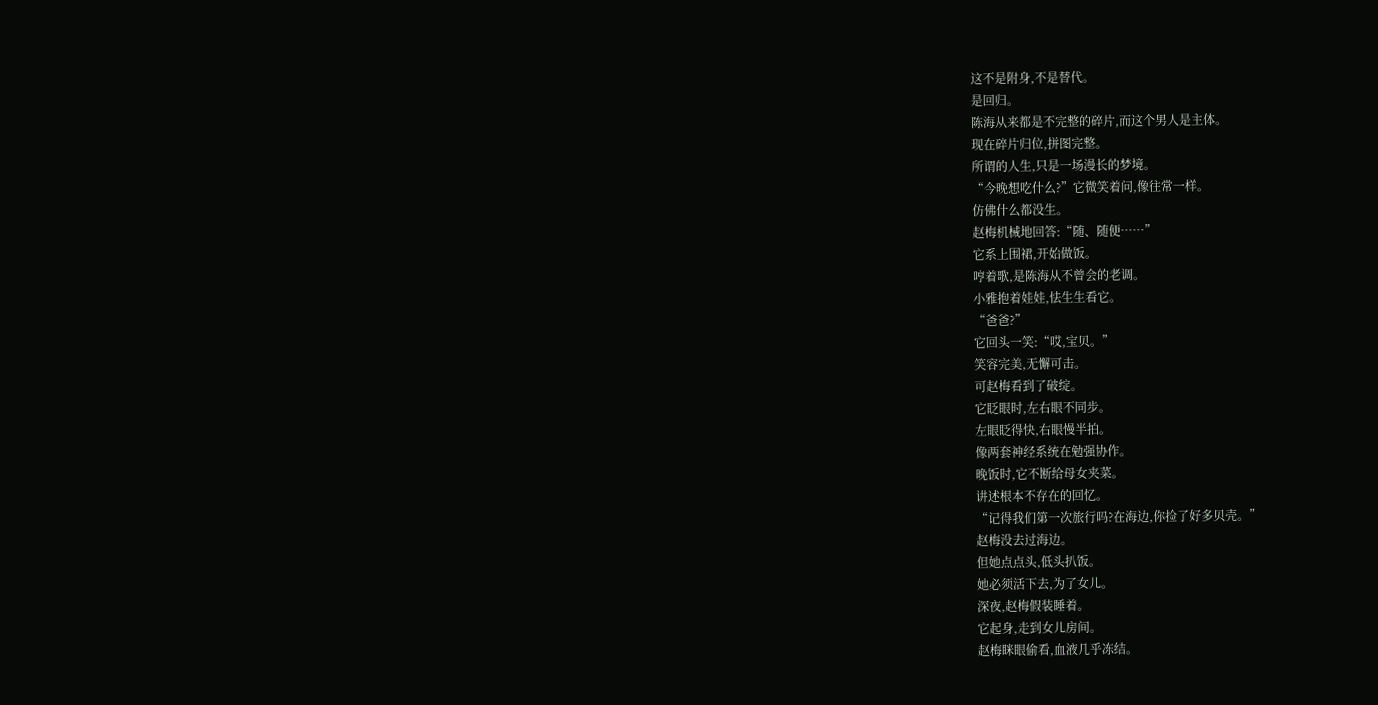这不是附身,不是替代。
是回归。
陈海从来都是不完整的碎片,而这个男人是主体。
现在碎片归位,拼图完整。
所谓的人生,只是一场漫长的梦境。
“今晚想吃什么?”它微笑着问,像往常一样。
仿佛什么都没生。
赵梅机械地回答:“随、随便……”
它系上围裙,开始做饭。
哼着歌,是陈海从不曾会的老调。
小雅抱着娃娃,怯生生看它。
“爸爸?”
它回头一笑:“哎,宝贝。”
笑容完美,无懈可击。
可赵梅看到了破绽。
它眨眼时,左右眼不同步。
左眼眨得快,右眼慢半拍。
像两套神经系统在勉强协作。
晚饭时,它不断给母女夹菜。
讲述根本不存在的回忆。
“记得我们第一次旅行吗?在海边,你捡了好多贝壳。”
赵梅没去过海边。
但她点点头,低头扒饭。
她必须活下去,为了女儿。
深夜,赵梅假装睡着。
它起身,走到女儿房间。
赵梅眯眼偷看,血液几乎冻结。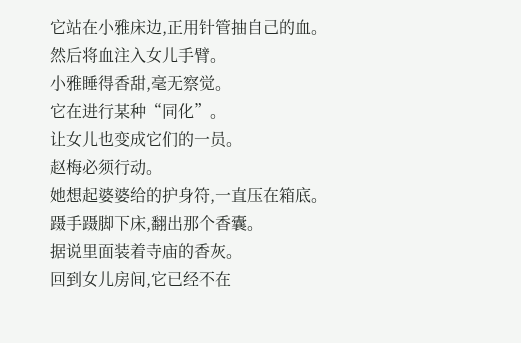它站在小雅床边,正用针管抽自己的血。
然后将血注入女儿手臂。
小雅睡得香甜,毫无察觉。
它在进行某种“同化”。
让女儿也变成它们的一员。
赵梅必须行动。
她想起婆婆给的护身符,一直压在箱底。
蹑手蹑脚下床,翻出那个香囊。
据说里面装着寺庙的香灰。
回到女儿房间,它已经不在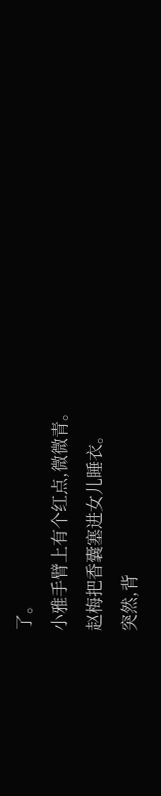了。
小雅手臂上有个红点,微微青。
赵梅把香囊塞进女儿睡衣。
突然,背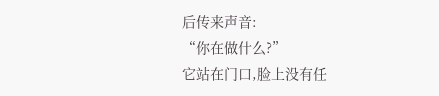后传来声音:
“你在做什么?”
它站在门口,脸上没有任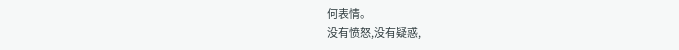何表情。
没有愤怒,没有疑惑,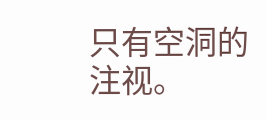只有空洞的注视。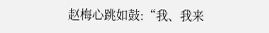赵梅心跳如鼓:“我、我来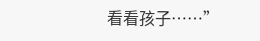看看孩子……”